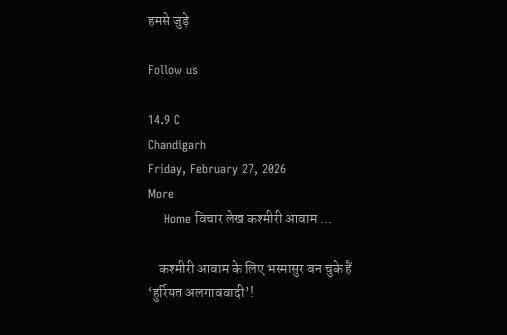हमसे जुड़े

Follow us

14.9 C
Chandigarh
Friday, February 27, 2026
More
    Home विचार लेख कश्मीरी आवाम ...

    कश्मीरी आवाम के लिए भस्मासुर बन चुके हैं ‘हुर्रियत अलगाववादी’!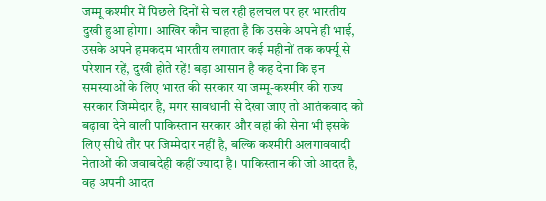जम्मू कश्मीर में पिछले दिनों से चल रही हलचल पर हर भारतीय दुखी हुआ होगा। आखिर कौन चाहता है कि उसके अपने ही भाई, उसके अपने हमकदम भारतीय लगातार कई महीनों तक कर्फ्यू से परेशान रहें, दुखी होते रहें! बड़ा आसान है कह देना कि इन समस्याओं के लिए भारत की सरकार या जम्मू-कश्मीर की राज्य सरकार जिम्मेदार है, मगर सावधानी से देखा जाए तो आतंकवाद को बढ़ावा देने वाली पाकिस्तान सरकार और वहां की सेना भी इसके लिए सीधे तौर पर जिम्मेदार नहीं है, बल्कि कश्मीरी अलगाववादी नेताओं की जवाबदेही कहीं ज्यादा है। पाकिस्तान की जो आदत है, वह अपनी आदत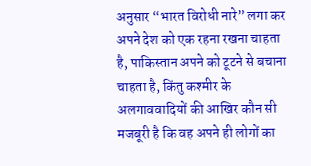अनुसार “भारत विरोधी नारे” लगा कर अपने देश को एक रहना रखना चाहता है, पाकिस्तान अपने को टूटने से बचाना चाहता है, किंतु कश्मीर के अलगाववादियों की आखिर कौन सी मजबूरी है कि वह अपने ही लोगों का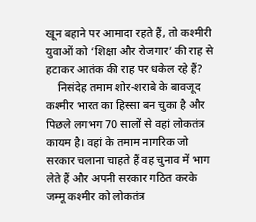खून बहाने पर आमादा रहते हैं, तो कश्मीरी युवाओं को ‘शिक्षा और रोजगार’ की राह से हटाकर आतंक की राह पर धकेल रहे हैं?
    निसंदेह तमाम शोर-शराबे के बावजूद कश्मीर भारत का हिस्सा बन चुका है और पिछले लगभग 70 सालों से वहां लोकतंत्र कायम है। वहां के तमाम नागरिक जो सरकार चलाना चाहते हैं वह चुनाव में भाग लेते हैं और अपनी सरकार गठित करके जम्मू कश्मीर को लोकतंत्र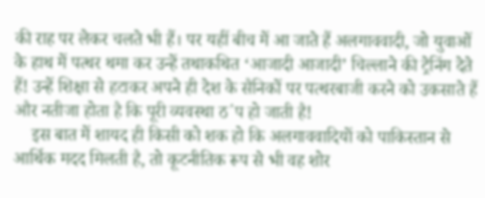की राह पर लेकर चलते भी हैं। पर यहीं बीच में आ जाते हैं अलगाववादी, जो युवाओं के हाथ में पत्थर थमा कर उन्हें तथाकथित ‘आजादी आजादी’ चिल्लाने की ट्रेनिंग देते हैं! उन्हें शिक्षा से हटाकर अपने ही देश के सैनिकों पर पत्थरबाजी करने को उकसाते हैं और नतीजा होता है कि पूरी व्यवस्था ठ΄प हो जाती है!
    इस बात में शायद ही किसी को शक हो कि अलगाववादियों को पाकिस्तान से आर्थिक मदद मिलती है, तो कूटनीतिक रूप से भी वह शोर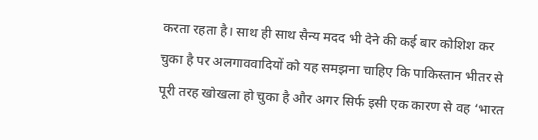करता रहता है। साथ ही साथ सैन्य मदद भी देने की कई बार कोशिश कर चुका है पर अलगाववादियों को यह समझना चाहिए कि पाकिस्तान भीतर से पूरी तरह खोखला हो चुका है और अगर सिर्फ इसी एक कारण से वह ‘भारत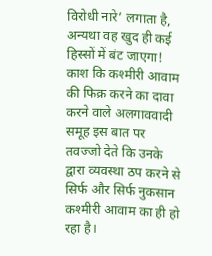विरोधी नारे’ लगाता है, अन्यथा वह खुद ही कई हिस्सों में बंट जाएगा! काश कि कश्मीरी आवाम की फिक्र करने का दावा करने वाले अलगाववादी समूह इस बात पर तवज्जो देते कि उनके द्वारा व्यवस्था ठप करने से सिर्फ और सिर्फ नुकसान कश्मीरी आवाम का ही हो रहा है।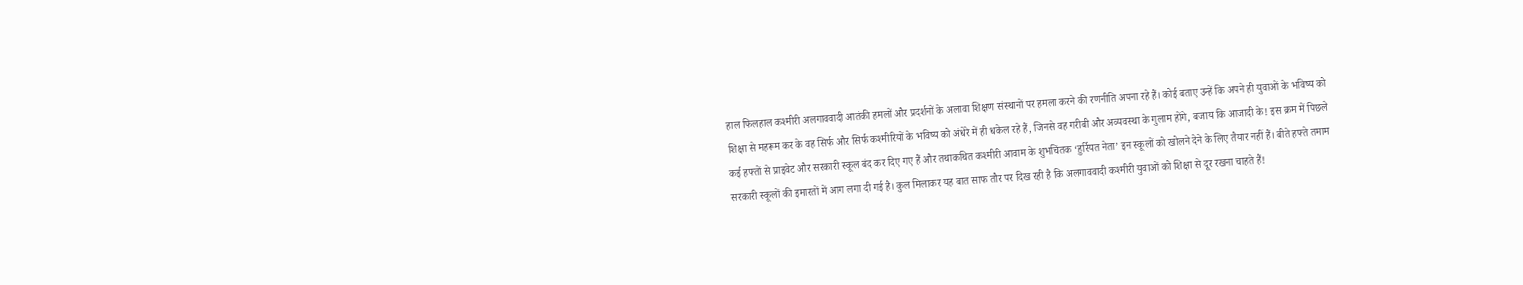हाल फिलहाल कश्मीरी अलगाववादी आतंकी हमलों और प्रदर्शनों के अलावा शिक्षण संस्थानों पर हमला करने की रणनीति अपना रहे हैं। कोई बताए उन्हें कि अपने ही युवाओं के भविष्य को शिक्षा से महरूम कर के वह सिर्फ और सिर्फ कश्मीरियों के भविष्य को अंधेरे में ही धकेल रहे हैं, जिनसे वह गरीबी और अव्यवस्था के गुलाम होंगे, बजाय कि आजादी के! इस क्रम में पिछले कई हफ्तों से प्राइवेट और सरकारी स्कूल बंद कर दिए गए हैं और तथाकथित कश्मीरी आवाम के शुभचिंतक ‘हुर्रियत नेता’ इन स्कूलों को खोलने देने के लिए तैयार नहीं हैं। बीते हफ्ते तमाम सरकारी स्कूलों की इमारतों में आग लगा दी गई है। कुल मिलाकर यह बात साफ तौर पर दिख रही है कि अलगाववादी कश्मीरी युवाओं को शिक्षा से दूर रखना चाहते हैं!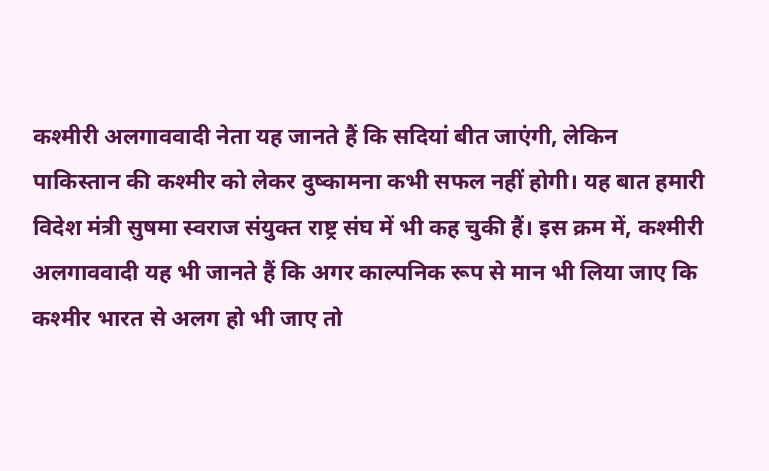कश्मीरी अलगाववादी नेता यह जानते हैं कि सदियां बीत जाएंगी, लेकिन पाकिस्तान की कश्मीर को लेकर दुष्कामना कभी सफल नहीं होगी। यह बात हमारी विदेश मंत्री सुषमा स्वराज संयुक्त राष्ट्र संघ में भी कह चुकी हैं। इस क्रम में, कश्मीरी अलगाववादी यह भी जानते हैं कि अगर काल्पनिक रूप से मान भी लिया जाए कि कश्मीर भारत से अलग हो भी जाए तो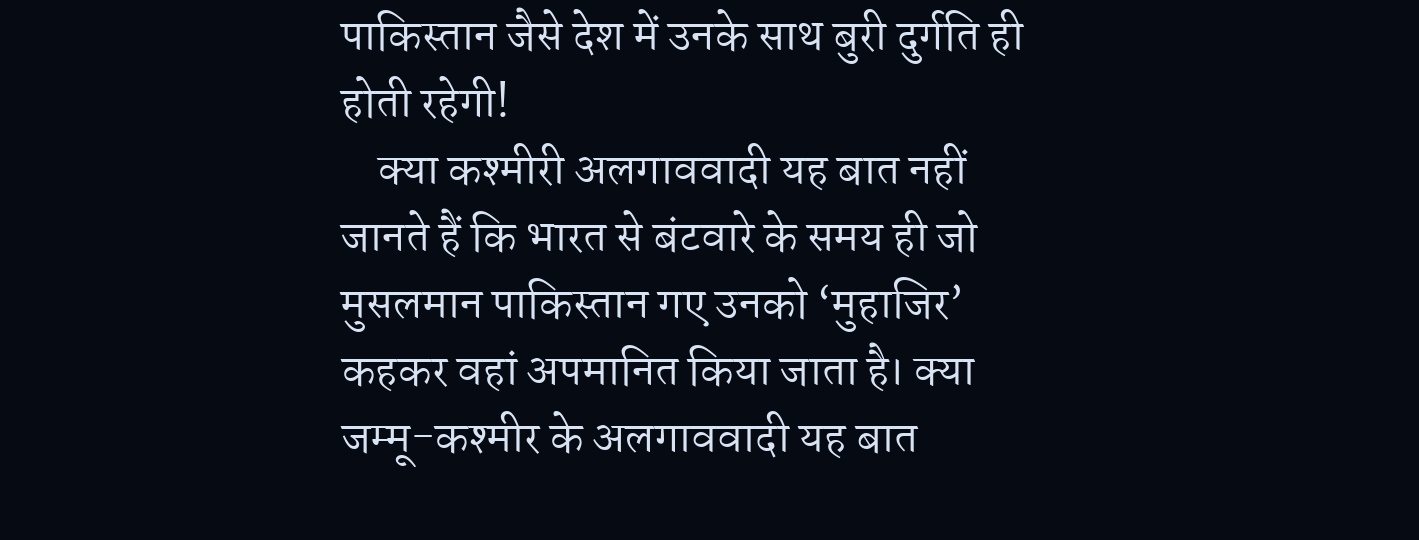पाकिस्तान जैसे देश में उनके साथ बुरी दुर्गति ही होती रहेगी!
    क्या कश्मीरी अलगाववादी यह बात नहीं जानते हैं कि भारत से बंटवारे के समय ही जो मुसलमान पाकिस्तान गए उनको ‘मुहाजिर’ कहकर वहां अपमानित किया जाता है। क्या जम्मू-कश्मीर के अलगाववादी यह बात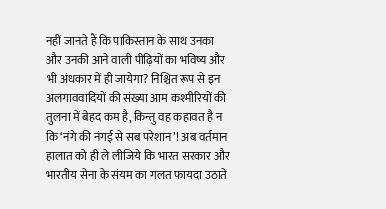नहीं जानते हैं कि पाकिस्तान के साथ उनका और उनकी आने वाली पीढ़ियों का भविष्य और भी अंधकार में ही जायेगा? निश्चित रूप से इन अलगाववादियों की संख्या आम कश्मीरियों की तुलना में बेहद कम है, किन्तु वह कहावत है न कि ‘नंगे की नंगई से सब परेशान’! अब वर्तमान हालात को ही ले लीजिये कि भारत सरकार और भारतीय सेना के संयम का गलत फायदा उठाते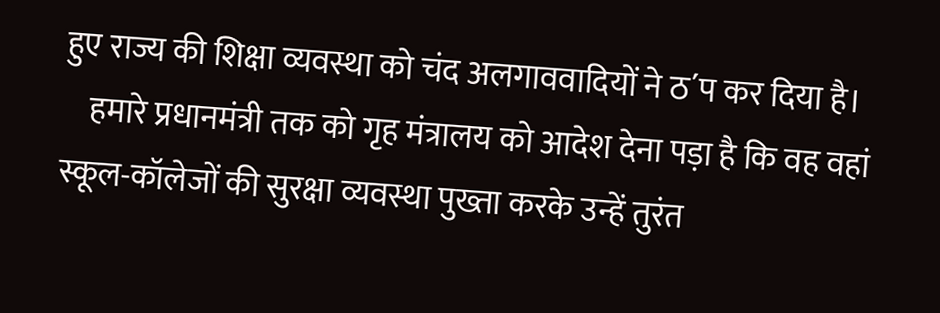हुए राज्य की शिक्षा व्यवस्था को चंद अलगाववादियों ने ठ΄प कर दिया है।
    हमारे प्रधानमंत्री तक को गृह मंत्रालय को आदेश देना पड़ा है कि वह वहां स्कूल-कॉलेजों की सुरक्षा व्यवस्था पुख्ता करके उन्हें तुरंत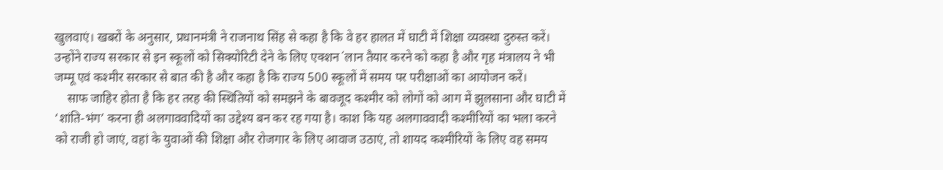खुलवाएं। खबरों के अनुसार, प्रधानमंत्री ने राजनाथ सिंह से कहा है कि वे हर हालत में घाटी में शिक्षा व्यवस्था दुरुस्त करें। उन्होंने राज्य सरकार से इन स्कूलों को सिक्योरिटी देने के लिए एक्शन ΄लान तैयार करने को कहा है और गृह मंत्रालय ने भी जम्मू एवं कश्मीर सरकार से बात की है और कहा है कि राज्य 500 स्कूलों में समय पर परीक्षाओं का आयोजन करें।
    साफ जाहिर होता है कि हर तरह की स्थितियों को समझने के बावजूद कश्मीर को लोगों को आग में झुलसाना और घाटी में ‘शांति-भंग’ करना ही अलगाववादियों का उद्देश्य बन कर रह गया है। काश कि यह अलगाववादी कश्मीरियों का भला करने को राजी हो जाएं, वहां के युवाओं की शिक्षा और रोजगार के लिए आवाज उठाएं, तो शायद कश्मीरियों के लिए वह समय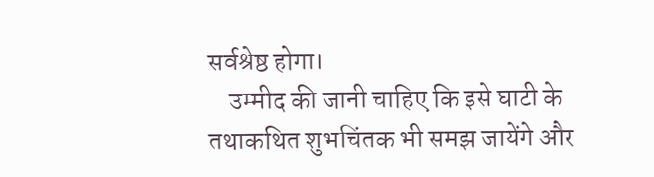सर्वश्रेष्ठ होगा।
    उम्मीद की जानी चाहिए कि इसे घाटी के तथाकथित शुभचिंतक भी समझ जायेंगे और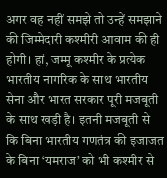अगर वह नहीं समझे तो उन्हें समझाने की जिम्मेदारी कश्मीरी आवाम की ही होगी। हां, जम्मू कश्मीर के प्रत्येक भारतीय नागरिक के साथ भारतीय सेना और भारत सरकार पूरी मजबूती के साथ खड़ी है। इतनी मजबूती से कि बिना भारतीय गणतंत्र की इजाजत के बिना ‘यमराज’ को भी कश्मीर से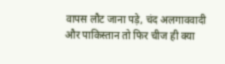वापस लौट जाना पड़े, चंद अलगाववादी और पाकिस्तान तो फिर चीज ही क्या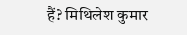हैं? मिथिलेश कुमार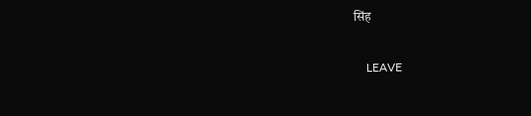सिंह

    LEAVE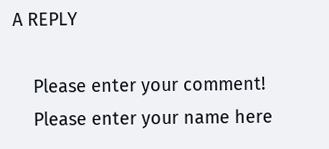A REPLY

    Please enter your comment!
    Please enter your name here